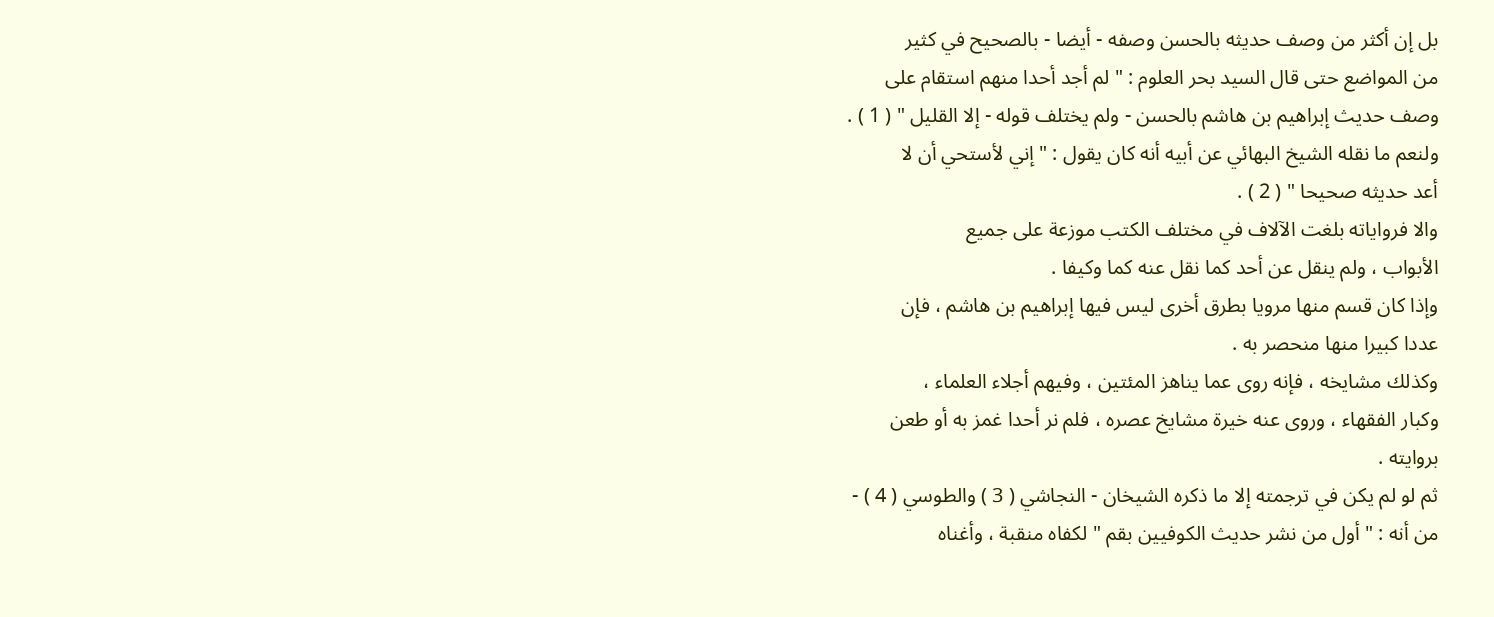بل إن أكثر من وصف حديثه بالحسن وصفه - أيضا - بالصحيح في كثير
من المواضع حتى قال السيد بحر العلوم : " لم أجد أحدا منهم استقام على
وصف حديث إبراهيم بن هاشم بالحسن - ولم يختلف قوله - إلا القليل " ( 1 ) .
ولنعم ما نقله الشيخ البهائي عن أبيه أنه كان يقول : " إني لأستحي أن لا
أعد حديثه صحيحا " ( 2 ) .
والا فرواياته بلغت الآلاف في مختلف الكتب موزعة على جميع
الأبواب ، ولم ينقل عن أحد كما نقل عنه كما وكيفا .
وإذا كان قسم منها مرويا بطرق أخرى ليس فيها إبراهيم بن هاشم ، فإن
عددا كبيرا منها منحصر به .
وكذلك مشايخه ، فإنه روى عما يناهز المئتين ، وفيهم أجلاء العلماء ،
وكبار الفقهاء ، وروى عنه خيرة مشايخ عصره ، فلم نر أحدا غمز به أو طعن
بروايته .
ثم لو لم يكن في ترجمته إلا ما ذكره الشيخان - النجاشي ( 3 ) والطوسي ( 4 ) -
من أنه : " أول من نشر حديث الكوفيين بقم " لكفاه منقبة ، وأغناه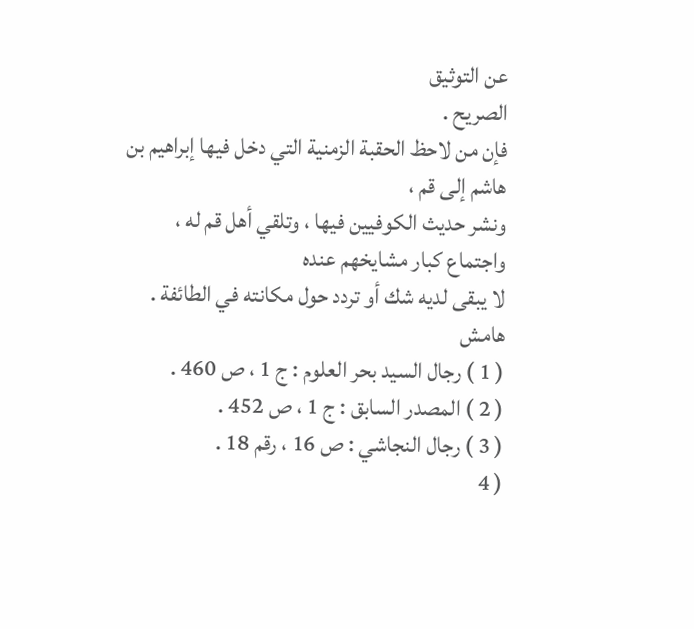عن التوثيق
الصريح .
فإن من لاحظ الحقبة الزمنية التي دخل فيها إبراهيم بن هاشم إلى قم ،
ونشر حديث الكوفيين فيها ، وتلقي أهل قم له ، واجتماع كبار مشايخهم عنده
لا يبقى لديه شك أو تردد حول مكانته في الطائفة .
هامش
( 1 ) رجال السيد بحر العلوم : ج 1 ، ص 460 .
( 2 ) المصدر السابق : ج 1 ، ص 452 .
( 3 ) رجال النجاشي : ص 16 ، رقم 18 .
( 4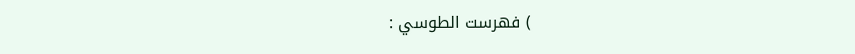) فهرست الطوسي :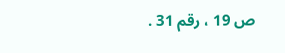ص 19 ، رقم 31 .